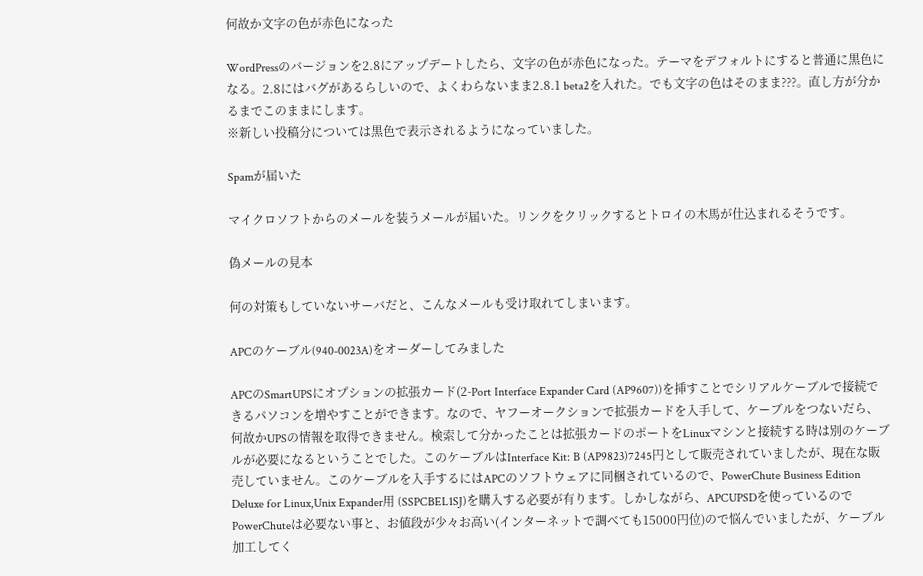何故か文字の色が赤色になった

WordPressのバージョンを2.8にアップデートしたら、文字の色が赤色になった。テーマをデフォルトにすると普通に黒色になる。2.8にはバグがあるらしいので、よくわらないまま2.8.1 beta2を入れた。でも文字の色はそのまま???。直し方が分かるまでこのままにします。
※新しい投稿分については黒色で表示されるようになっていました。

Spamが届いた

マイクロソフトからのメールを装うメールが届いた。リンクをクリックするとトロイの木馬が仕込まれるそうです。

偽メールの見本

何の対策もしていないサーバだと、こんなメールも受け取れてしまいます。

APCのケーブル(940-0023A)をオーダーしてみました

APCのSmartUPSにオプションの拡張カード(2-Port Interface Expander Card (AP9607))を挿すことでシリアルケーブルで接続できるパソコンを増やすことができます。なので、ヤフーオークションで拡張カードを入手して、ケーブルをつないだら、何故かUPSの情報を取得できません。検索して分かったことは拡張カードのポートをLinuxマシンと接続する時は別のケーブルが必要になるということでした。このケーブルはInterface Kit: B (AP9823)7245円として販売されていましたが、現在な販売していません。このケーブルを入手するにはAPCのソフトウェアに同梱されているので、PowerChute Business Edition Deluxe for Linux,Unix Expander用 (SSPCBEL1SJ)を購入する必要が有ります。しかしながら、APCUPSDを使っているのでPowerChuteは必要ない事と、お値段が少々お高い(インターネットで調べても15000円位)ので悩んでいましたが、ケーブル加工してく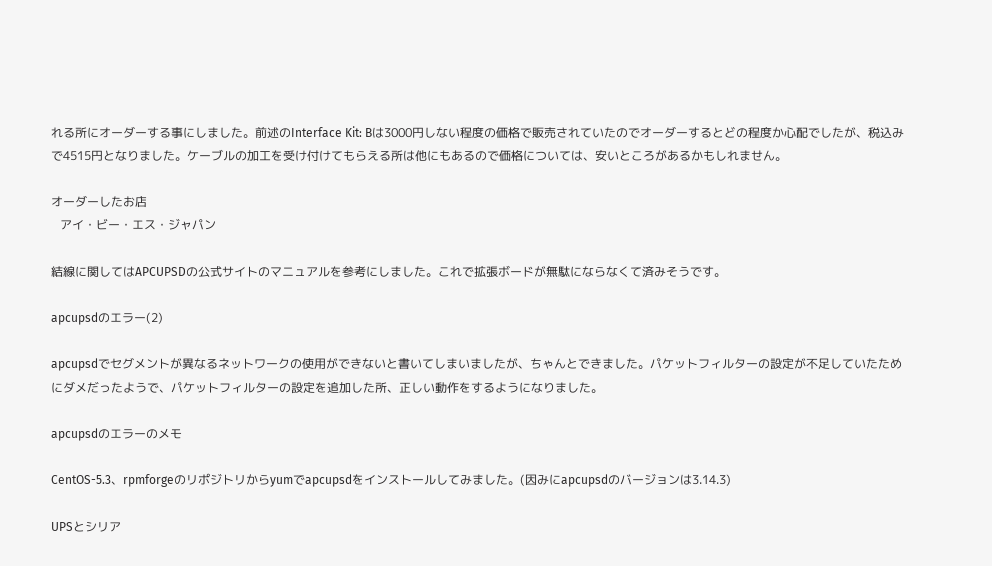れる所にオーダーする事にしました。前述のInterface Kit: Bは3000円しない程度の価格で販売されていたのでオーダーするとどの程度か心配でしたが、税込みで4515円となりました。ケーブルの加工を受け付けてもらえる所は他にもあるので価格については、安いところがあるかもしれません。

オーダーしたお店
   アイ・ビー・エス・ジャパン

結線に関してはAPCUPSDの公式サイトのマニュアルを参考にしました。これで拡張ボードが無駄にならなくて済みそうです。

apcupsdのエラー(2)

apcupsdでセグメントが異なるネットワークの使用ができないと書いてしまいましたが、ちゃんとできました。パケットフィルターの設定が不足していたためにダメだったようで、パケットフィルターの設定を追加した所、正しい動作をするようになりました。

apcupsdのエラーのメモ

CentOS-5.3、rpmforgeのリポジトリからyumでapcupsdをインストールしてみました。(因みにapcupsdのバージョンは3.14.3)

UPSとシリア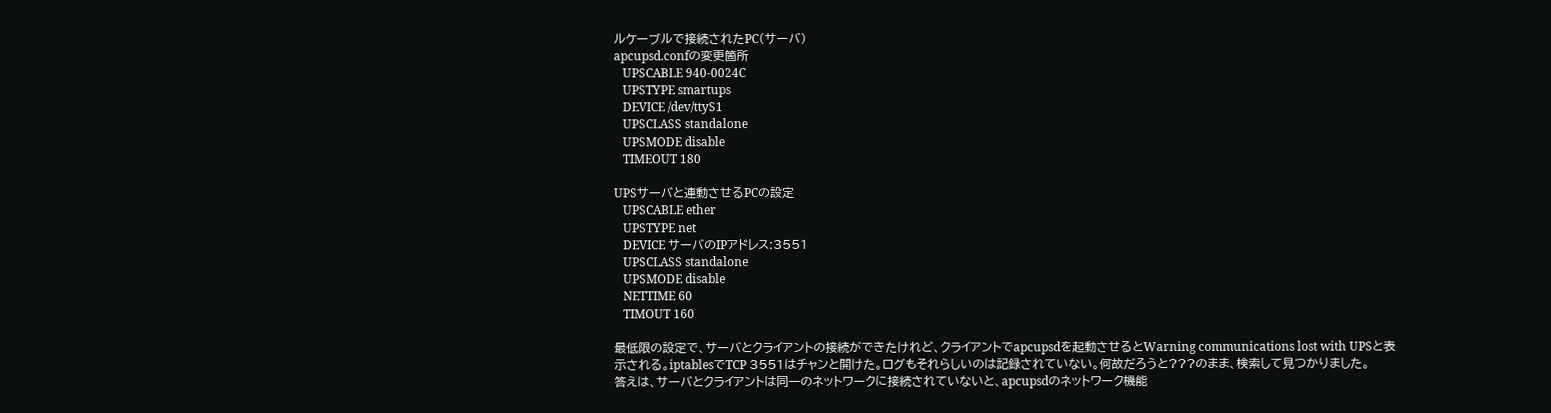ルケーブルで接続されたPC(サーバ)
apcupsd.confの変更箇所
   UPSCABLE 940-0024C
   UPSTYPE smartups
   DEVICE /dev/ttyS1
   UPSCLASS standalone
   UPSMODE disable
   TIMEOUT 180

UPSサーバと連動させるPCの設定
   UPSCABLE ether
   UPSTYPE net
   DEVICE サーバのIPアドレス:3551
   UPSCLASS standalone
   UPSMODE disable
   NETTIME 60
   TIMOUT 160

最低限の設定で、サーバとクライアントの接続ができたけれど、クライアントでapcupsdを起動させるとWarning communications lost with UPSと表示される。iptablesでTCP 3551はチャンと開けた。ログもそれらしいのは記録されていない。何故だろうと???のまま、検索して見つかりました。
答えは、サーバとクライアントは同一のネットワークに接続されていないと、apcupsdのネットワーク機能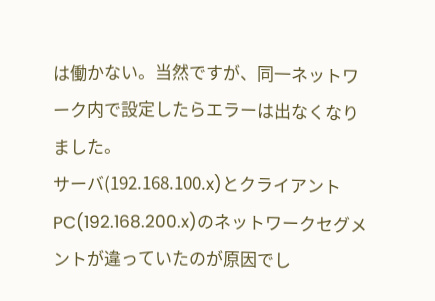は働かない。当然ですが、同一ネットワーク内で設定したらエラーは出なくなりました。
サーバ(192.168.100.x)とクライアントPC(192.168.200.x)のネットワークセグメントが違っていたのが原因でし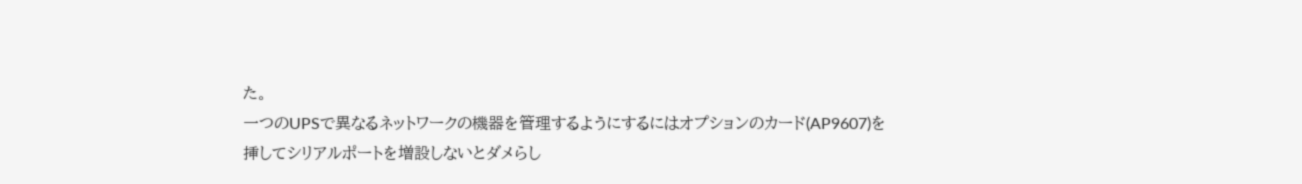た。
一つのUPSで異なるネットワークの機器を管理するようにするにはオプションのカード(AP9607)を挿してシリアルポートを増設しないとダメらし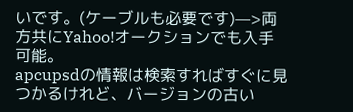いです。(ケーブルも必要です)—>両方共にYahoo!オークションでも入手可能。
apcupsdの情報は検索すればすぐに見つかるけれど、バージョンの古い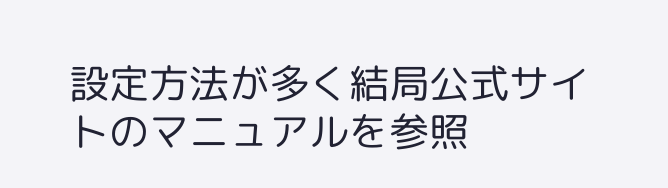設定方法が多く結局公式サイトのマニュアルを参照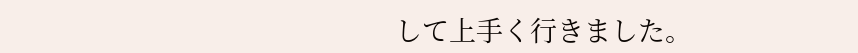して上手く行きました。